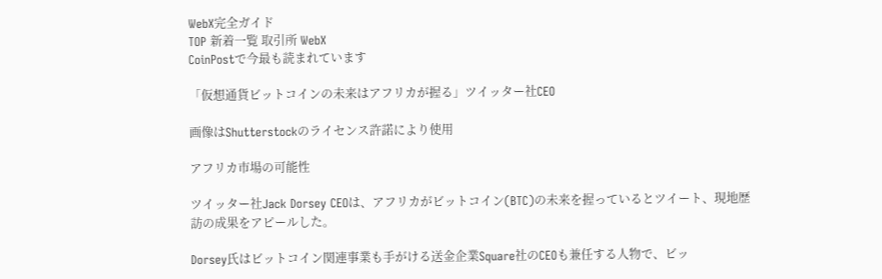WebX完全ガイド
TOP 新着一覧 取引所 WebX
CoinPostで今最も読まれています

「仮想通貨ビットコインの未来はアフリカが握る」ツイッター社CEO

画像はShutterstockのライセンス許諾により使用

アフリカ市場の可能性

ツイッター社Jack Dorsey CEOは、アフリカがビットコイン(BTC)の未来を握っているとツイート、現地歴訪の成果をアピールした。

Dorsey氏はビットコイン関連事業も手がける送金企業Square社のCEOも兼任する人物で、ビッ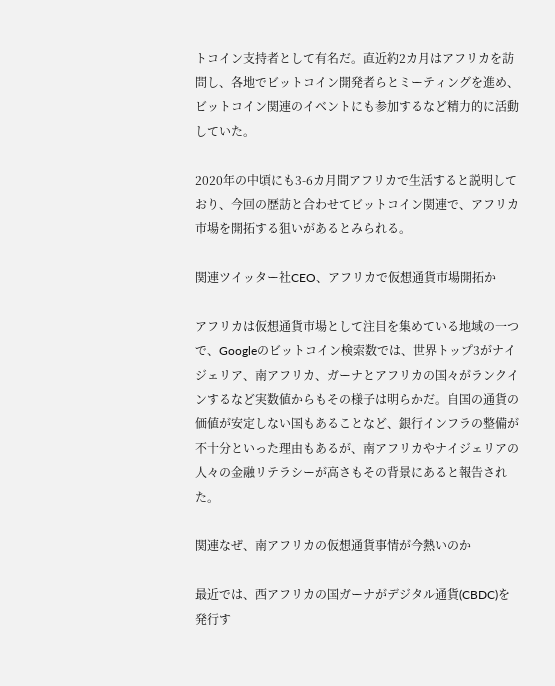トコイン支持者として有名だ。直近約2カ月はアフリカを訪問し、各地でビットコイン開発者らとミーティングを進め、ビットコイン関連のイベントにも参加するなど精力的に活動していた。

2020年の中頃にも3-6カ月間アフリカで生活すると説明しており、今回の歴訪と合わせてビットコイン関連で、アフリカ市場を開拓する狙いがあるとみられる。

関連ツイッター社CEO、アフリカで仮想通貨市場開拓か

アフリカは仮想通貨市場として注目を集めている地域の一つで、Googleのビットコイン検索数では、世界トップ3がナイジェリア、南アフリカ、ガーナとアフリカの国々がランクインするなど実数値からもその様子は明らかだ。自国の通貨の価値が安定しない国もあることなど、銀行インフラの整備が不十分といった理由もあるが、南アフリカやナイジェリアの人々の金融リテラシーが高さもその背景にあると報告された。

関連なぜ、南アフリカの仮想通貨事情が今熱いのか

最近では、西アフリカの国ガーナがデジタル通貨(CBDC)を発行す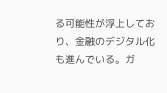る可能性が浮上しており、金融のデジタル化も進んでいる。ガ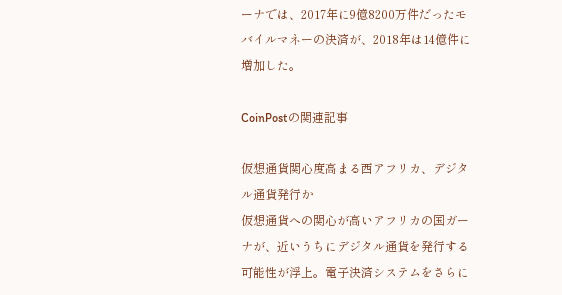ーナでは、2017年に9億8200万件だったモバイルマネーの決済が、2018年は14億件に増加した。

CoinPostの関連記事

仮想通貨関心度高まる西アフリカ、デジタル通貨発行か
仮想通貨への関心が高いアフリカの国ガーナが、近いうちにデジタル通貨を発行する可能性が浮上。電子決済システムをさらに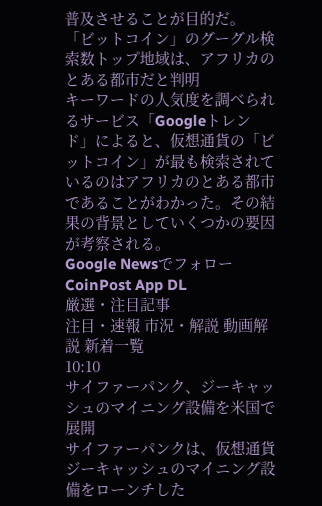普及させることが目的だ。
「ビットコイン」のグーグル検索数トップ地域は、アフリカのとある都市だと判明
キーワードの人気度を調べられるサービス「Googleトレンド」によると、仮想通貨の「ビットコイン」が最も検索されているのはアフリカのとある都市であることがわかった。その結果の背景としていくつかの要因が考察される。
Google Newsでフォロー
CoinPost App DL
厳選・注目記事
注目・速報 市況・解説 動画解説 新着一覧
10:10
サイファーパンク、ジーキャッシュのマイニング設備を米国で展開
サイファーパンクは、仮想通貨ジーキャッシュのマイニング設備をローンチした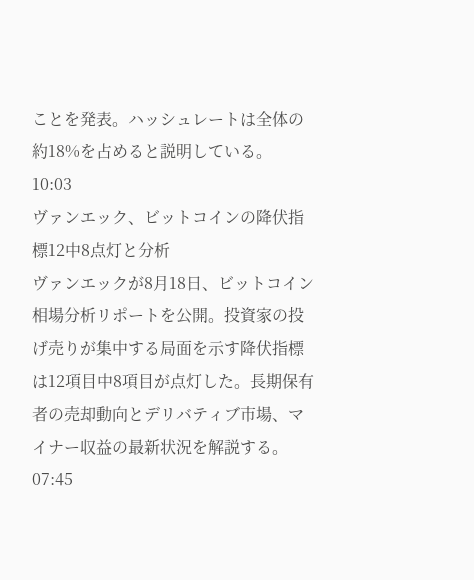ことを発表。ハッシュレートは全体の約18%を占めると説明している。
10:03
ヴァンエック、ビットコインの降伏指標12中8点灯と分析
ヴァンエックが8月18日、ビットコイン相場分析リポートを公開。投資家の投げ売りが集中する局面を示す降伏指標は12項目中8項目が点灯した。長期保有者の売却動向とデリバティブ市場、マイナー収益の最新状況を解説する。
07:45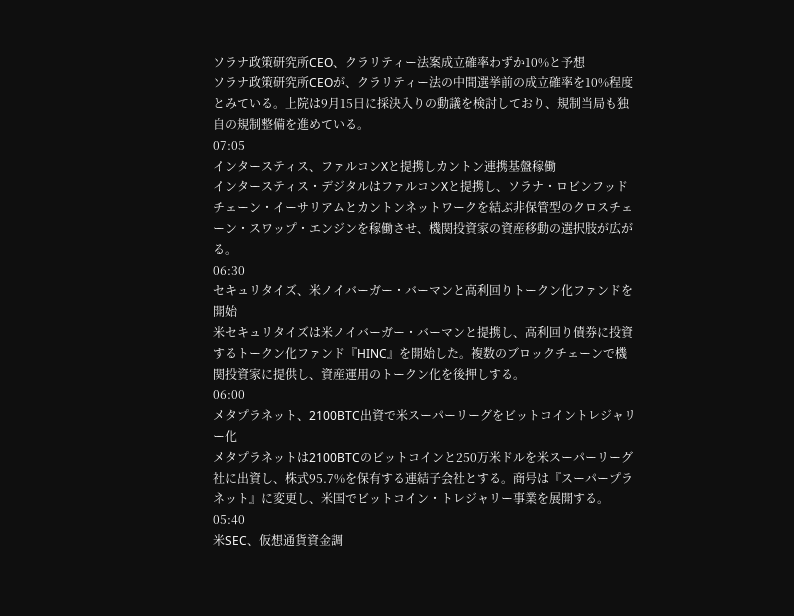ソラナ政策研究所CEO、クラリティー法案成立確率わずか10%と予想
ソラナ政策研究所CEOが、クラリティー法の中間選挙前の成立確率を10%程度とみている。上院は9月15日に採決入りの動議を検討しており、規制当局も独自の規制整備を進めている。
07:05
インタースティス、ファルコンXと提携しカントン連携基盤稼働
インタースティス・デジタルはファルコンXと提携し、ソラナ・ロビンフッドチェーン・イーサリアムとカントンネットワークを結ぶ非保管型のクロスチェーン・スワップ・エンジンを稼働させ、機関投資家の資産移動の選択肢が広がる。
06:30
セキュリタイズ、米ノイバーガー・バーマンと高利回りトークン化ファンドを開始
米セキュリタイズは米ノイバーガー・バーマンと提携し、高利回り債券に投資するトークン化ファンド『HINC』を開始した。複数のブロックチェーンで機関投資家に提供し、資産運用のトークン化を後押しする。
06:00
メタプラネット、2100BTC出資で米スーパーリーグをビットコイントレジャリー化
メタプラネットは2100BTCのビットコインと250万米ドルを米スーパーリーグ社に出資し、株式95.7%を保有する連結子会社とする。商号は『スーパープラネット』に変更し、米国でビットコイン・トレジャリー事業を展開する。
05:40
米SEC、仮想通貨資金調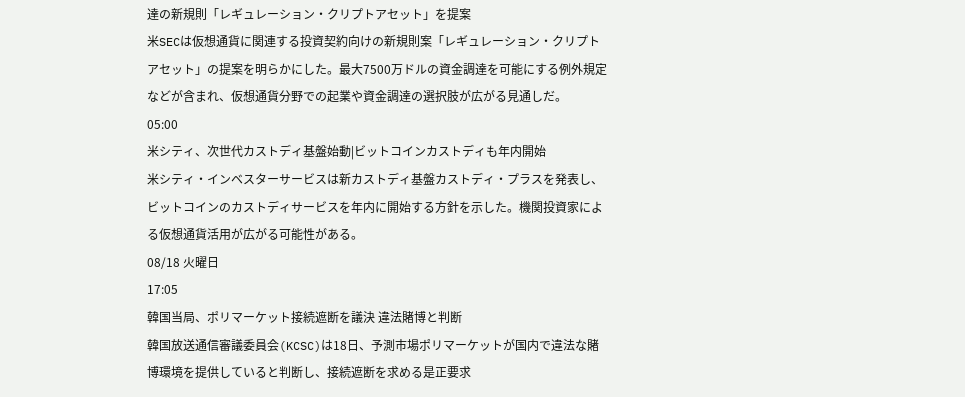達の新規則「レギュレーション・クリプトアセット」を提案
米SECは仮想通貨に関連する投資契約向けの新規則案「レギュレーション・クリプトアセット」の提案を明らかにした。最大7500万ドルの資金調達を可能にする例外規定などが含まれ、仮想通貨分野での起業や資金調達の選択肢が広がる見通しだ。
05:00
米シティ、次世代カストディ基盤始動|ビットコインカストディも年内開始
米シティ・インベスターサービスは新カストディ基盤カストディ・プラスを発表し、ビットコインのカストディサービスを年内に開始する方針を示した。機関投資家による仮想通貨活用が広がる可能性がある。
08/18 火曜日
17:05
韓国当局、ポリマーケット接続遮断を議決 違法賭博と判断
韓国放送通信審議委員会(KCSC)は18日、予測市場ポリマーケットが国内で違法な賭博環境を提供していると判断し、接続遮断を求める是正要求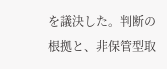を議決した。判断の根拠と、非保管型取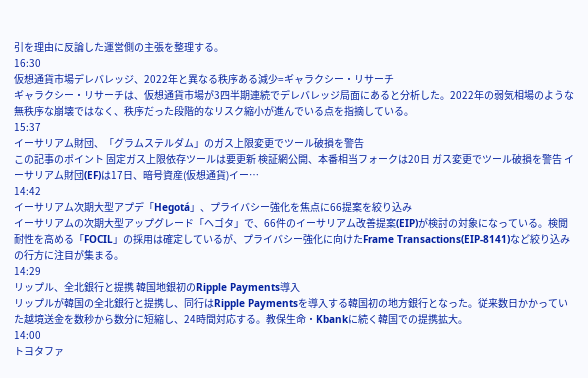引を理由に反論した運営側の主張を整理する。
16:30
仮想通貨市場デレバレッジ、2022年と異なる秩序ある減少=ギャラクシー・リサーチ
ギャラクシー・リサーチは、仮想通貨市場が3四半期連続でデレバレッジ局面にあると分析した。2022年の弱気相場のような無秩序な崩壊ではなく、秩序だった段階的なリスク縮小が進んでいる点を指摘している。
15:37
イーサリアム財団、「グラムステルダム」のガス上限変更でツール破損を警告
この記事のポイント 固定ガス上限依存ツールは要更新 検証網公開、本番相当フォークは20日 ガス変更でツール破損を警告 イーサリアム財団(EF)は17日、暗号資産(仮想通貨)イー…
14:42
イーサリアム次期大型アプデ「Hegotá」、プライバシー強化を焦点に66提案を絞り込み
イーサリアムの次期大型アップグレード「ヘゴタ」で、66件のイーサリアム改善提案(EIP)が検討の対象になっている。検閲耐性を高める「FOCIL」の採用は確定しているが、プライバシー強化に向けたFrame Transactions(EIP-8141)など絞り込みの行方に注目が集まる。
14:29
リップル、全北銀行と提携 韓国地銀初のRipple Payments導入
リップルが韓国の全北銀行と提携し、同行はRipple Paymentsを導入する韓国初の地方銀行となった。従来数日かかっていた越境送金を数秒から数分に短縮し、24時間対応する。教保生命・Kbankに続く韓国での提携拡大。
14:00
トヨタファ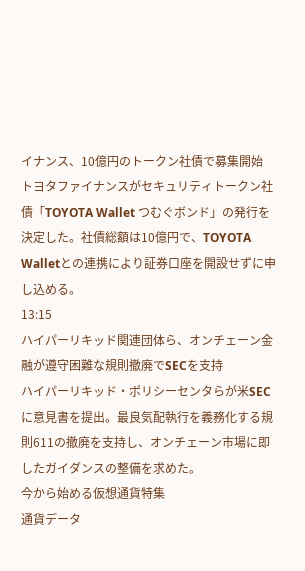イナンス、10億円のトークン社債で募集開始
トヨタファイナンスがセキュリティトークン社債「TOYOTA Wallet つむぐボンド」の発行を決定した。社債総額は10億円で、TOYOTA Walletとの連携により証券口座を開設せずに申し込める。
13:15
ハイパーリキッド関連団体ら、オンチェーン金融が遵守困難な規則撤廃でSECを支持
ハイパーリキッド・ポリシーセンタらが米SECに意見書を提出。最良気配執行を義務化する規則611の撤廃を支持し、オンチェーン市場に即したガイダンスの整備を求めた。
今から始める仮想通貨特集
通貨データ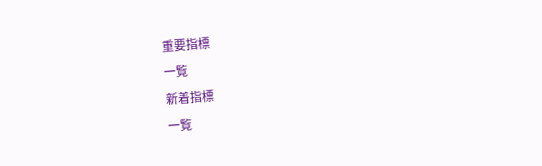重要指標
一覧
新着指標
一覧